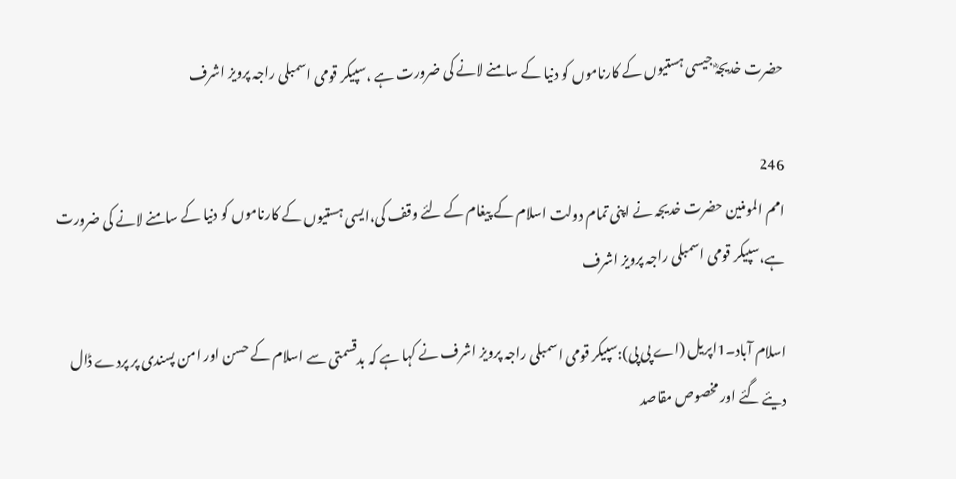حضرت خدیجہؓ جیسی ہستیوں کے کارناموں کو دنیا کے سامنے لانے کی ضرورت ہے ،سپیکر قومی اسمبلی راجہ پرویز اشرف

246
امم المومنین حضرت خدیجہ نے اپنی تمام دولت اسلام کے پیغام کے لئے وقف کی،ایسی ہستیوں کے کارناموں کو دنیا کے سامنے لانے کی ضرورت ہے،سپیکر قومی اسمبلی راجہ پرویز اشرف

اسلام آباد۔1اپریل (اے پی پی):سپیکر قومی اسمبلی راجہ پرویز اشرف نے کہا ہے کہ بدقسمتی سے اسلام کے حسن اور امن پسندی پر پردے ڈال دیئے گئے اور مخصوص مقاصد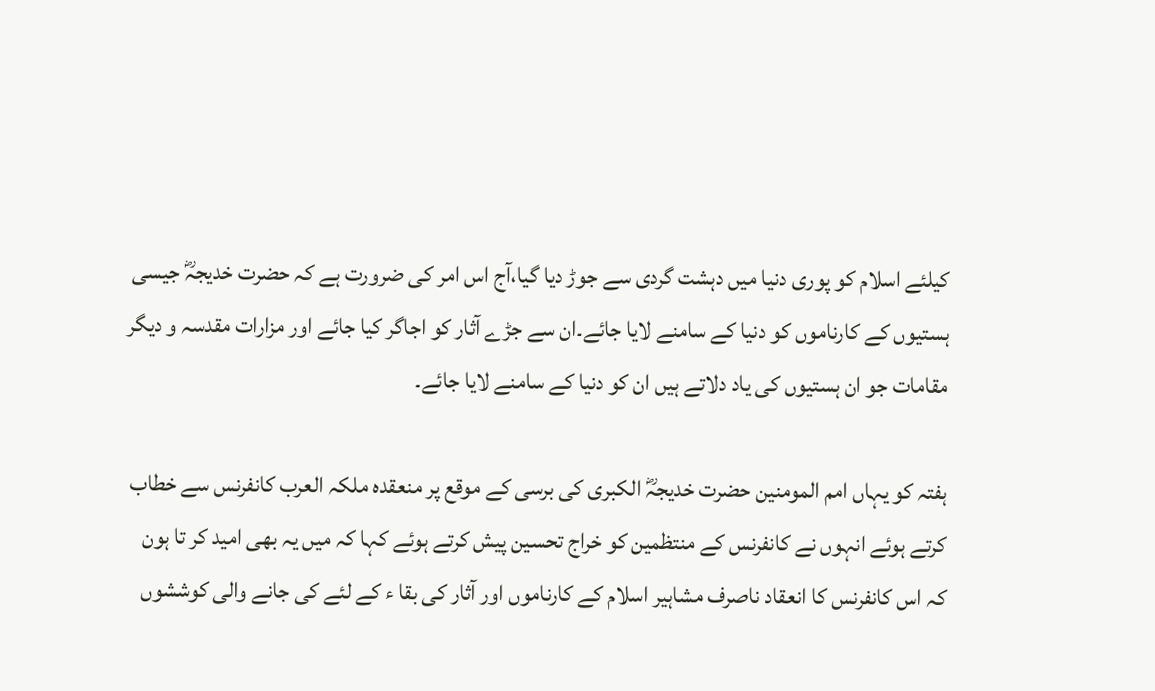کیلئے اسلام کو پوری دنیا میں دہشت گردی سے جوڑ دیا گیا،آج اس امر کی ضرورت ہے کہ حضرت خدیجہؓ جیسی ہستیوں کے کارناموں کو دنیا کے سامنے لایا جائے۔ان سے جڑے آثار کو اجاگر کیا جائے اور مزارات مقدسہ و دیگر مقامات جو ان ہستیوں کی یاد دلاتے ہیں ان کو دنیا کے سامنے لایا جائے۔

ہفتہ کو یہاں امم المومنین حضرت خدیجہؓ الکبری کی برسی کے موقع پر منعقدہ ملکہ العرب کانفرنس سے خطاب کرتے ہوئے انہوں نے کانفرنس کے منتظمین کو خراج تحسین پیش کرتے ہوئے کہا کہ میں یہ بھی امید کر تا ہون کہ اس کانفرنس کا انعقاد ناصرف مشاہیر اسلام کے کارناموں اور آثار کی بقا ء کے لئے کی جانے والی کوششوں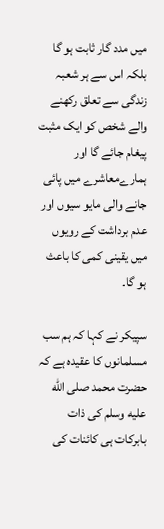میں مدد گار ثابت ہو گا بلکہ اس سے ہر شعبہ زندگی سے تعلق رکھنے والے شخص کو ایک مثبت پیغام جائے گا اور ہمارےمعاشرے میں پائی جانے والی مایو سیوں اور عدم برداشت کے رویوں میں یقینی کمی کا باعث ہو گا۔

سپیکر نے کہا کہ ہم سب مسلمانوں کا عقیدہ ہے کہ حضرت محمد صلى الله عليه وسلم کی ذات بابرکات ہی کائنات کی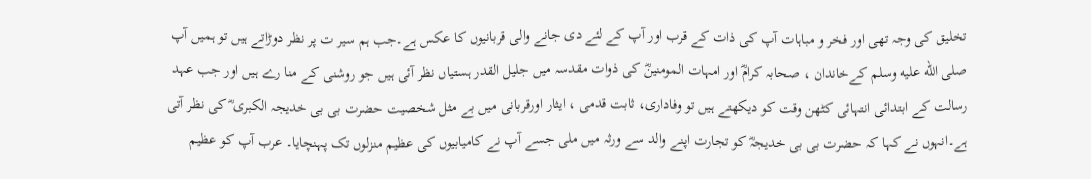تخلیق کی وجہ تھی اور فخر و مباہات آپ کی ذات کے قرب اور آپ کے لئے دی جانے والی قربانیوں کا عکس ہے۔جب ہم سیر ت پر نظر دوڑاتے ہیں تو ہمیں آپ صلى الله عليه وسلم کےخاندان ، صحابہ کرامؓ اور امہات المومنینؓ کی ذوات مقدسہ میں جلیل القدر ہستیاں نظر آئی ہیں جو روشنی کے منا رے ہیں اور جب عہد رسالت کے ابتدائی انتہائی کٹھن وقت کو دیکھتے ہیں تو وفاداری، ثابت قدمی ، ایثار اورقربانی میں بے مثل شخصیت حضرت بی بی خدیجہ الکبری ؓ کی نظر آتی ہے۔انہوں نے کہا کہ حضرت بی بی خدیجہؓ کو تجارت اپنے والد سے ورثہ میں ملی جسے آپ نے کامیابیوں کی عظیم منزلوں تک پہنچایا۔ عرب آپ کو عظیم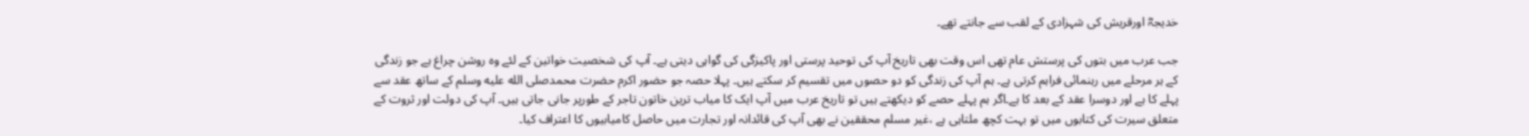خدیجہؓ اورقریش کی شہزادی کے لقب سے جانتے تھے۔

جب عرب میں بتوں کی پرستش عام تھی اس وقت بھی تاریخ آپ کی توحید پرستی اور پاکیزگی کی گواہی دیتی ہے۔ آپ کی شخصیت خواتین کے لئے وہ روشن چراغ ہے جو زندگی کے ہر مرحلے میں رہنمائی فراہم کرتی ہے۔ ہم آپ کی زندگی کو دو حصوں میں تقسیم کر سکتے ہیں۔ پہلا حصہ جو حضور اکرم حضرت محمدصلى الله عليه وسلم کے ساتھ عقد سے پہلے کا ہے اور دوسرا عقد کے بعد کا ہے۔اگر ہم پہلے حصے کو دیکھتے ہیں تو تاریخ عرب میں آپ ایک کا میاب ترین خاتون تاجر کے طورپر جانی جاتی ہیں۔ آپ کی دولت اور ثروت کے متعلق سیرت کی کتابوں میں تو بہت کچھ ملتاہی ہے ،غیر مسلم محققین نے بھی آپ کی قائدانہ اور تجارت میں حاصل کامیابیوں کا اعتراف کیا۔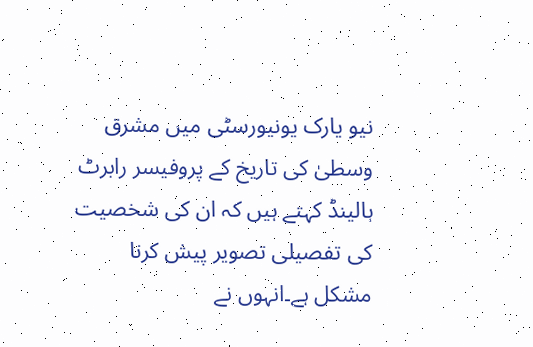نیو یارک یونیورسٹی میں مشرق وسطیٰ کی تاریخ کے پروفیسر رابرٹ ہالینڈ کہتے ہیں کہ ان کی شخصیت کی تفصیلی تصویر پیش کرنا مشکل ہے۔انہوں نے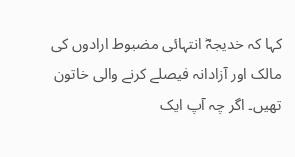کہا کہ خدیجہؓ انتہائی مضبوط ارادوں کی مالک اور آزادانہ فیصلے کرنے والی خاتون تھیں۔ اگر چہ آپ ایک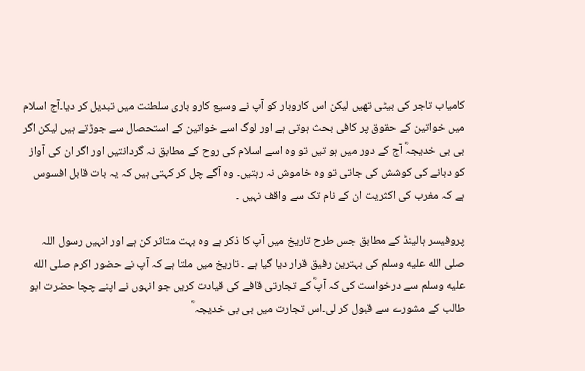کامیاب تاجر کی بیٹی تھیں لیکن اس کاروبار کو آپ نے وسیع کارو باری سلطنت میں تبدیل کر دیا۔آج اسلام میں خواتین کے حقوق پر کافی بحث ہوتی ہے اور لوگ اسے خواتین کے استحصال سے جوڑتے ہیں لیکن اگر بی بی خدیجہؓ آج کے دور میں ہو تیں تو وہ اسے اسلام کی روح کے مطابق نہ گردانتیں اور اگر ان کی آواز کو دبانے کی کوشش کی جاتی تو وہ خاموش نہ رہتیں۔ وہ آگے چل کر کہتی ہیں کہ یہ بات قابل افسوس ہے کہ مغرب کی اکثریت ان کے نام تک سے واقف نہیں ۔

پروفیسر ہالینڈ کے مطابق جس طرح تاریخ میں آپ کا ذکر ہے وہ بہت متاثر کن ہے اور انہیں رسول اللہ صلى الله عليه وسلم کی بہترین رفیق قرار دیا گیا ہے ۔ تاریخ میں ملتا ہے کہ آپ نے حضور اکرم صلى الله عليه وسلم سے درخواست کی کہ آپؓ کے تجارتی قافے کی قیادت کریں جو انہوں نے اپنے چچا حضرت ابو طالب کے مشورے سے قبول کر لی۔اس تجارت میں بی بی خدیجہ ؓ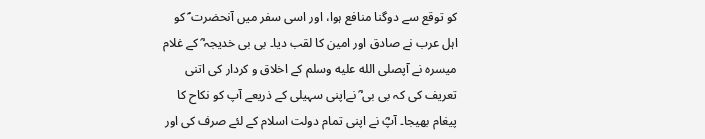کو توقع سے دوگنا منافع ہوا، اور اسی سفر میں آنحضرت ؐ کو اہل عرب نے صادق اور امین کا لقب دیا۔ بی بی خدیجہ ؓ کے غلام میسرہ نے آپصلى الله عليه وسلم کے اخلاق و کردار کی اتنی تعریف کی کہ بی بی ؓ نےاپنی سہیلی کے ذریعے آپ کو نکاح کا پیغام بھیجا۔ آپؓ نے اپنی تمام دولت اسلام کے لئے صرف کی اور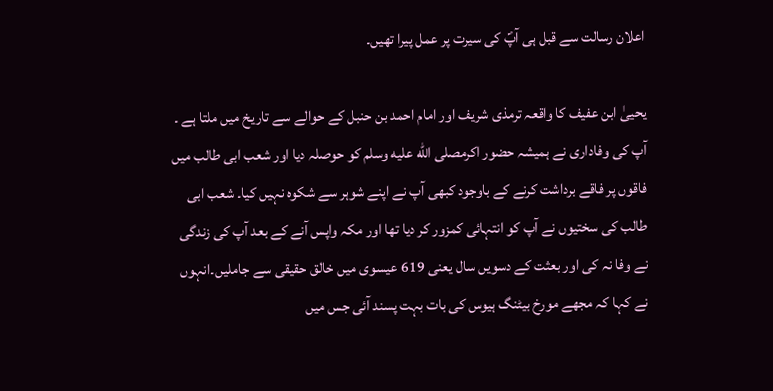اعلان رسالت سے قبل ہی آپؐ کی سیرت پر عمل پیرا تھیں۔

یحییٰ ابن عفیف کا واقعہ ترمذی شریف اور امام احمد بن حنبل کے حوالے سے تاریخ میں ملتا ہے ۔ آپ کی وفاداری نے ہمیشہ حضور اکرمصلى الله عليه وسلم کو حوصلہ دیا اور شعب ابی طالب میں فاقوں پر فاقے برداشت کرنے کے باوجود کبھی آپ نے اپنے شوہر سے شکوہ نہیں کیا۔ شعب ابی طالب کی سختیوں نے آپ کو انتہائی کمزور کر دیا تھا اور مکہ واپس آنے کے بعد آپ کی زندگی نے وفا نہ کی اور بعثت کے دسویں سال یعنی 619 عیسوی میں خالق حقیقی سے جاملیں۔انہوں نے کہا کہ مجھے مورخ بیٹنگ ہیوس کی بات بہت پسند آئی جس میں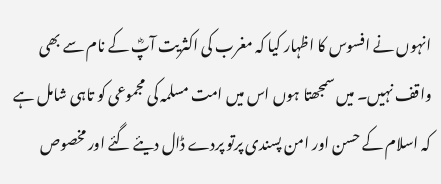انہوں نے افسوس کا اظہار کیا کہ مغرب کی اکثریت آپؓ کے نام سے بھی واقف نہیں۔ میں سمجھتا ہوں اس میں امت مسلمہ کی مجموعی کو تاہی شامل ہے کہ اسلام کے حسن اور امن پسندی پرتو پردے ڈال دیئے گئے اور مخصوص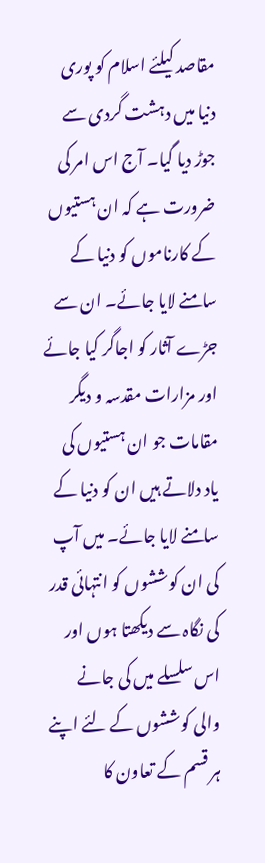مقاصد کیلئے اسلام کو پوری دنیا میں دہشت گردی سے جوڑ دیا گیا۔ آج اس امر کی ضرورت ہے کہ ان ہستیوں کے کارناموں کو دنیا کے سامنے لایا جائے۔ ان سے جڑے آثار کو اجاگر کیا جائے اور مزارات مقدسہ و دیگر مقامات جو ان ہستیوں کی یاد دلاتے ہیں ان کو دنیا کے سامنے لایا جائے۔ میں آپ کی ان کوششوں کو انتہائی قدر کی نگاہ سے دیکھتا ہوں اور اس سلسلے میں کی جانے والی کوششوں کے لئے اپنے ہر قسم کے تعاون کا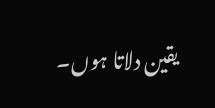یقین دلاتا ہوں۔